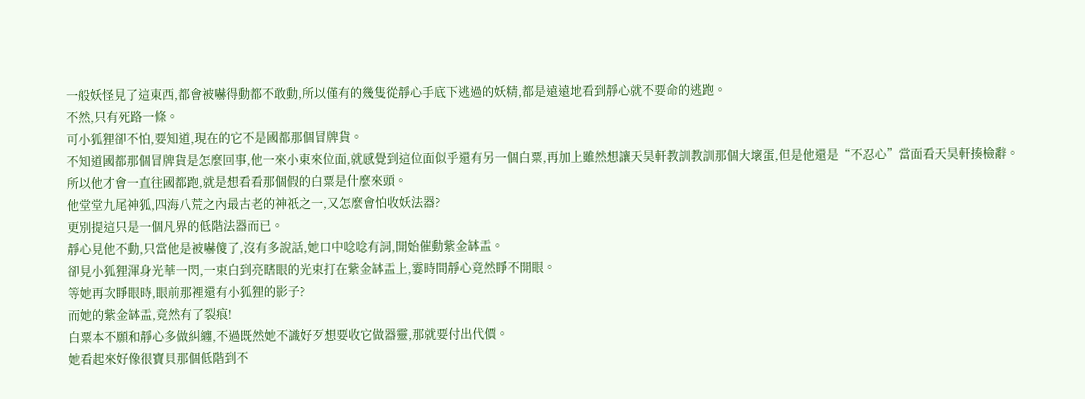一般妖怪見了這東西,都會被嚇得動都不敢動,所以僅有的幾隻從靜心手底下逃過的妖精,都是遠遠地看到靜心就不要命的逃跑。
不然,只有死路一條。
可小狐狸卻不怕,要知道,現在的它不是國都那個冒牌貨。
不知道國都那個冒牌貨是怎麼回事,他一來小東來位面,就感覺到這位面似乎還有另一個白粟,再加上雖然想讓天昊軒教訓教訓那個大壞蛋,但是他還是“不忍心”當面看天昊軒揍檢辭。
所以他才會一直往國都跑,就是想看看那個假的白粟是什麼來頭。
他堂堂九尾神狐,四海八荒之內最古老的神祇之一,又怎麼會怕收妖法器?
更別提這只是一個凡界的低階法器而已。
靜心見他不動,只當他是被嚇傻了,沒有多說話,她口中唸唸有詞,開始催動紫金缽盂。
卻見小狐狸渾身光華一閃,一束白到亮瞎眼的光束打在紫金缽盂上,霎時間靜心竟然睜不開眼。
等她再次睜眼時,眼前那裡還有小狐狸的影子?
而她的紫金缽盂,竟然有了裂痕!
白粟本不願和靜心多做糾纏,不過既然她不識好歹想要收它做器靈,那就要付出代價。
她看起來好像很寶貝那個低階到不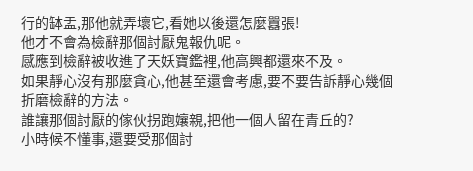行的缽盂,那他就弄壞它,看她以後還怎麼囂張!
他才不會為檢辭那個討厭鬼報仇呢。
感應到檢辭被收進了天妖寶鑑裡,他高興都還來不及。
如果靜心沒有那麼貪心,他甚至還會考慮,要不要告訴靜心幾個折磨檢辭的方法。
誰讓那個討厭的傢伙拐跑孃親,把他一個人留在青丘的?
小時候不懂事,還要受那個討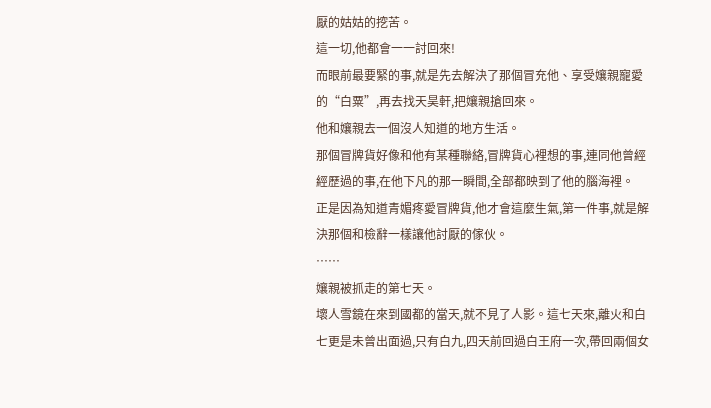厭的姑姑的挖苦。
這一切,他都會一一討回來!
而眼前最要緊的事,就是先去解決了那個冒充他、享受孃親寵愛的“白粟”,再去找天昊軒,把孃親搶回來。
他和孃親去一個沒人知道的地方生活。
那個冒牌貨好像和他有某種聯絡,冒牌貨心裡想的事,連同他曾經經歷過的事,在他下凡的那一瞬間,全部都映到了他的腦海裡。
正是因為知道青媚疼愛冒牌貨,他才會這麼生氣,第一件事,就是解決那個和檢辭一樣讓他討厭的傢伙。
……
孃親被抓走的第七天。
壞人雪鏡在來到國都的當天,就不見了人影。這七天來,離火和白七更是未曾出面過,只有白九,四天前回過白王府一次,帶回兩個女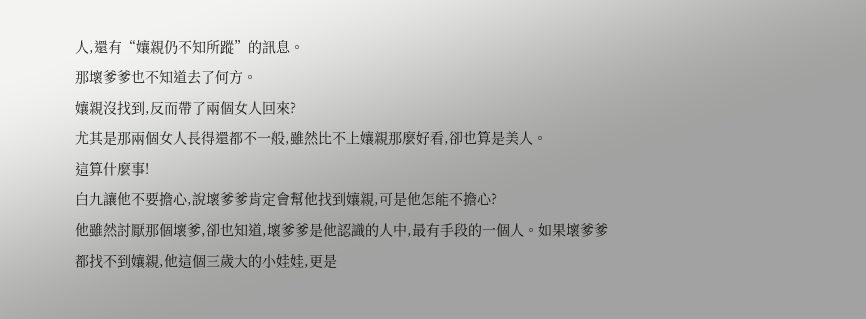人,還有“孃親仍不知所蹤”的訊息。
那壞爹爹也不知道去了何方。
孃親沒找到,反而帶了兩個女人回來?
尤其是那兩個女人長得還都不一般,雖然比不上孃親那麼好看,卻也算是美人。
這算什麼事!
白九讓他不要擔心,說壞爹爹肯定會幫他找到孃親,可是他怎能不擔心?
他雖然討厭那個壞爹,卻也知道,壞爹爹是他認識的人中,最有手段的一個人。如果壞爹爹都找不到孃親,他這個三歲大的小娃娃,更是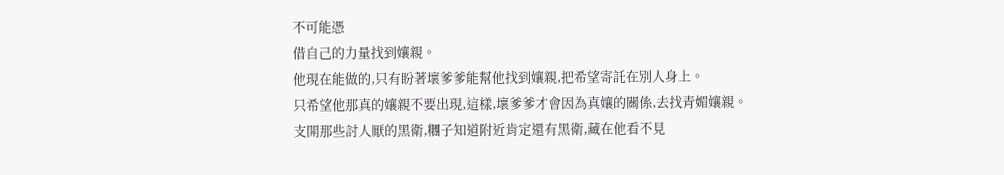不可能憑
借自己的力量找到孃親。
他現在能做的,只有盼著壞爹爹能幫他找到孃親,把希望寄託在別人身上。
只希望他那真的孃親不要出現,這樣,壞爹爹才會因為真孃的關係,去找青媚孃親。
支開那些討人厭的黑衛,糰子知道附近肯定還有黑衛,藏在他看不見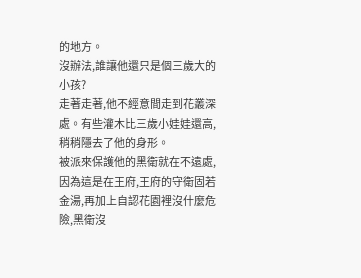的地方。
沒辦法,誰讓他還只是個三歲大的小孩?
走著走著,他不經意間走到花叢深處。有些灌木比三歲小娃娃還高,稍稍隱去了他的身形。
被派來保護他的黑衛就在不遠處,因為這是在王府,王府的守衛固若金湯,再加上自認花園裡沒什麼危險,黑衛沒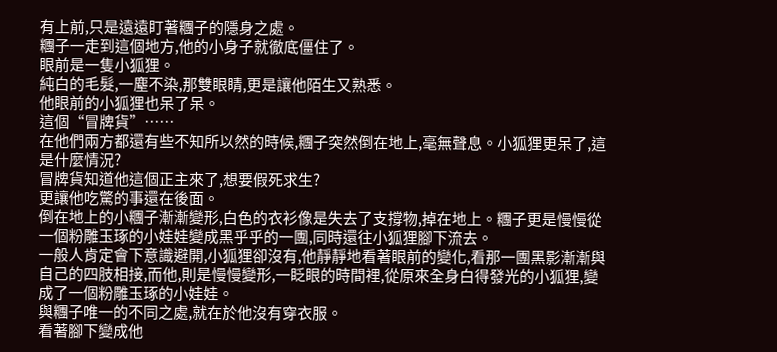有上前,只是遠遠盯著糰子的隱身之處。
糰子一走到這個地方,他的小身子就徹底僵住了。
眼前是一隻小狐狸。
純白的毛髮,一塵不染,那雙眼睛,更是讓他陌生又熟悉。
他眼前的小狐狸也呆了呆。
這個“冒牌貨”……
在他們兩方都還有些不知所以然的時候,糰子突然倒在地上,毫無聲息。小狐狸更呆了,這是什麼情況?
冒牌貨知道他這個正主來了,想要假死求生?
更讓他吃驚的事還在後面。
倒在地上的小糰子漸漸變形,白色的衣衫像是失去了支撐物,掉在地上。糰子更是慢慢從一個粉雕玉琢的小娃娃變成黑乎乎的一團,同時還往小狐狸腳下流去。
一般人肯定會下意識避開,小狐狸卻沒有,他靜靜地看著眼前的變化,看那一團黑影漸漸與自己的四肢相接,而他,則是慢慢變形,一眨眼的時間裡,從原來全身白得發光的小狐狸,變成了一個粉雕玉琢的小娃娃。
與糰子唯一的不同之處,就在於他沒有穿衣服。
看著腳下變成他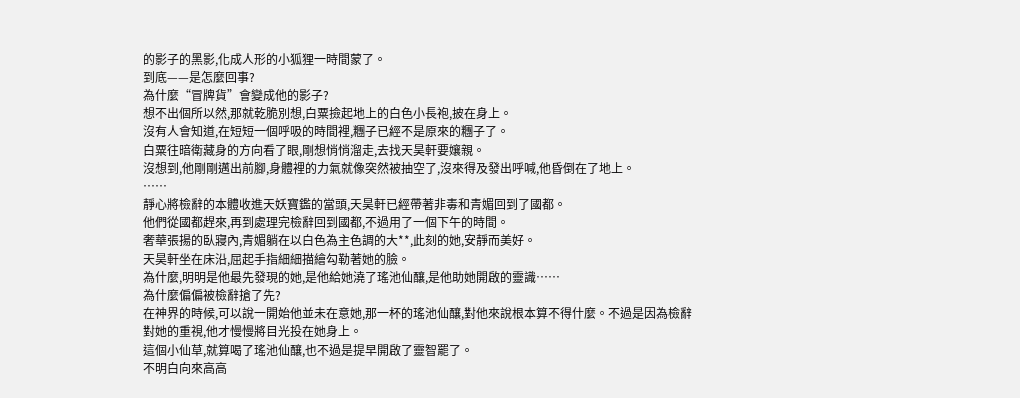的影子的黑影,化成人形的小狐狸一時間蒙了。
到底——是怎麼回事?
為什麼“冒牌貨”會變成他的影子?
想不出個所以然,那就乾脆別想,白粟撿起地上的白色小長袍,披在身上。
沒有人會知道,在短短一個呼吸的時間裡,糰子已經不是原來的糰子了。
白粟往暗衛藏身的方向看了眼,剛想悄悄溜走,去找天昊軒要孃親。
沒想到,他剛剛邁出前腳,身體裡的力氣就像突然被抽空了,沒來得及發出呼喊,他昏倒在了地上。
……
靜心將檢辭的本體收進天妖寶鑑的當頭,天昊軒已經帶著非毒和青媚回到了國都。
他們從國都趕來,再到處理完檢辭回到國都,不過用了一個下午的時間。
奢華張揚的臥寢內,青媚躺在以白色為主色調的大**,此刻的她,安靜而美好。
天昊軒坐在床沿,屈起手指細細描繪勾勒著她的臉。
為什麼,明明是他最先發現的她,是他給她澆了瑤池仙釀,是他助她開啟的靈識……
為什麼偏偏被檢辭搶了先?
在神界的時候,可以說一開始他並未在意她,那一杯的瑤池仙釀,對他來說根本算不得什麼。不過是因為檢辭
對她的重視,他才慢慢將目光投在她身上。
這個小仙草,就算喝了瑤池仙釀,也不過是提早開啟了靈智罷了。
不明白向來高高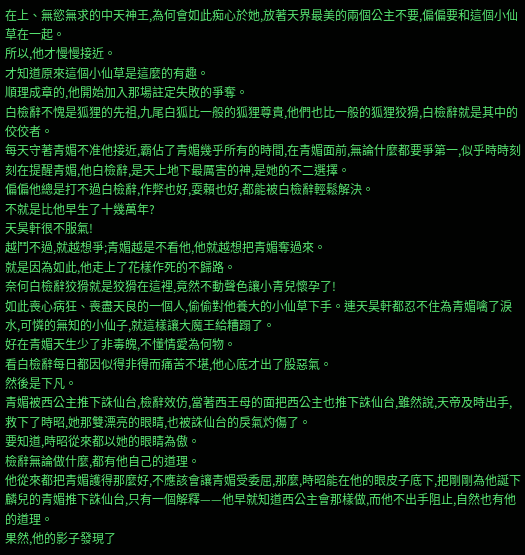在上、無慾無求的中天神王,為何會如此痴心於她,放著天界最美的兩個公主不要,偏偏要和這個小仙草在一起。
所以,他才慢慢接近。
才知道原來這個小仙草是這麼的有趣。
順理成章的,他開始加入那場註定失敗的爭奪。
白檢辭不愧是狐狸的先祖,九尾白狐比一般的狐狸尊貴,他們也比一般的狐狸狡猾,白檢辭就是其中的佼佼者。
每天守著青媚不准他接近,霸佔了青媚幾乎所有的時間,在青媚面前,無論什麼都要爭第一,似乎時時刻刻在提醒青媚,他白檢辭,是天上地下最厲害的神,是她的不二選擇。
偏偏他總是打不過白檢辭,作弊也好,耍賴也好,都能被白檢辭輕鬆解決。
不就是比他早生了十幾萬年?
天昊軒很不服氣!
越鬥不過,就越想爭;青媚越是不看他,他就越想把青媚奪過來。
就是因為如此,他走上了花樣作死的不歸路。
奈何白檢辭狡猾就是狡猾在這裡,竟然不動聲色讓小青兒懷孕了!
如此喪心病狂、喪盡天良的一個人,偷偷對他養大的小仙草下手。連天昊軒都忍不住為青媚噙了淚水,可憐的無知的小仙子,就這樣讓大魔王給糟蹋了。
好在青媚天生少了非毒魄,不懂情愛為何物。
看白檢辭每日都因似得非得而痛苦不堪,他心底才出了股惡氣。
然後是下凡。
青媚被西公主推下誅仙台,檢辭效仿,當著西王母的面把西公主也推下誅仙台,雖然說,天帝及時出手,救下了時昭,她那雙漂亮的眼睛,也被誅仙台的戾氣灼傷了。
要知道,時昭從來都以她的眼睛為傲。
檢辭無論做什麼,都有他自己的道理。
他從來都把青媚護得那麼好,不應該會讓青媚受委屈,那麼,時昭能在他的眼皮子底下,把剛剛為他誕下麟兒的青媚推下誅仙台,只有一個解釋——他早就知道西公主會那樣做,而他不出手阻止,自然也有他的道理。
果然,他的影子發現了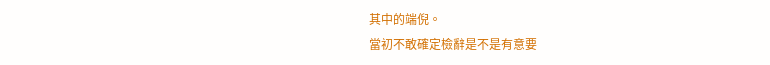其中的端倪。
當初不敢確定檢辭是不是有意要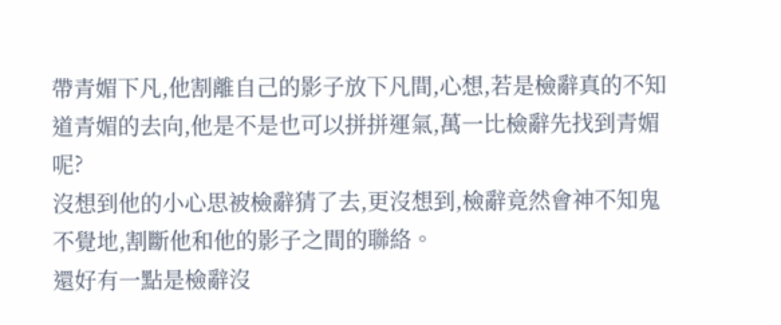帶青媚下凡,他割離自己的影子放下凡間,心想,若是檢辭真的不知道青媚的去向,他是不是也可以拼拼運氣,萬一比檢辭先找到青媚呢?
沒想到他的小心思被檢辭猜了去,更沒想到,檢辭竟然會神不知鬼不覺地,割斷他和他的影子之間的聯絡。
還好有一點是檢辭沒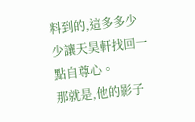料到的,這多多少少讓天昊軒找回一點自尊心。
那就是,他的影子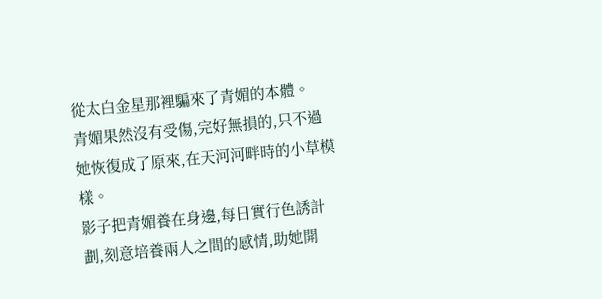從太白金星那裡騙來了青媚的本體。
青媚果然沒有受傷,完好無損的,只不過她恢復成了原來,在天河河畔時的小草模樣。
影子把青媚養在身邊,每日實行色誘計劃,刻意培養兩人之間的感情,助她開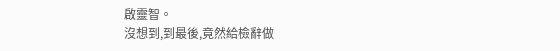啟靈智。
沒想到,到最後,竟然給檢辭做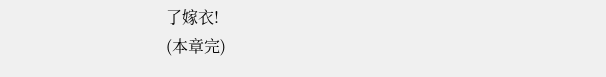了嫁衣!
(本章完)